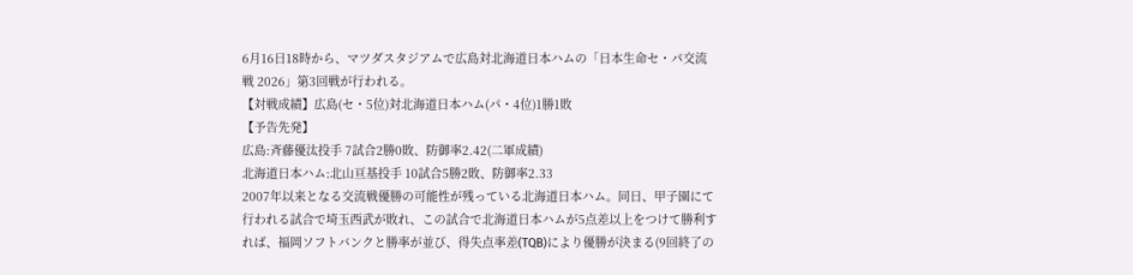6月16日18時から、マツダスタジアムで広島対北海道日本ハムの「日本生命セ・パ交流戦 2026」第3回戦が行われる。
【対戦成績】広島(セ・5位)対北海道日本ハム(パ・4位)1勝1敗
【予告先発】
広島:斉藤優汰投手 7試合2勝0敗、防御率2.42(二軍成績)
北海道日本ハム:北山亘基投手 10試合5勝2敗、防御率2.33
2007年以来となる交流戦優勝の可能性が残っている北海道日本ハム。同日、甲子園にて行われる試合で埼玉西武が敗れ、この試合で北海道日本ハムが5点差以上をつけて勝利すれば、福岡ソフトバンクと勝率が並び、得失点率差(TQB)により優勝が決まる(9回終了の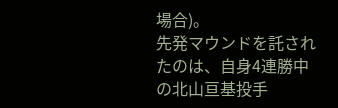場合)。
先発マウンドを託されたのは、自身4連勝中の北山亘基投手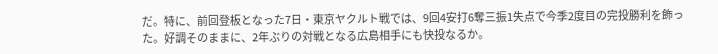だ。特に、前回登板となった7日・東京ヤクルト戦では、9回4安打6奪三振1失点で今季2度目の完投勝利を飾った。好調そのままに、2年ぶりの対戦となる広島相手にも快投なるか。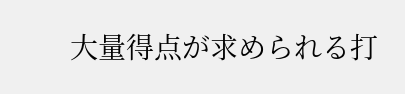大量得点が求められる打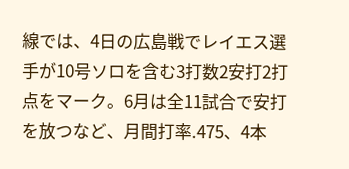線では、4日の広島戦でレイエス選手が10号ソロを含む3打数2安打2打点をマーク。6月は全11試合で安打を放つなど、月間打率.475、4本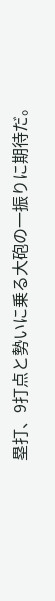塁打、9打点と勢いに乗る大砲の一振りに期待だ。